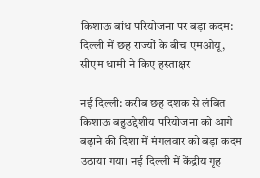किशाऊ बांध परियोजना पर बड़ा कदम: दिल्ली में छह राज्यों के बीच एमओयू, सीएम धामी ने किए हस्ताक्षर

नई दिल्ली: करीब छह दशक से लंबित किशाऊ बहुउद्देशीय परियोजना को आगे बढ़ाने की दिशा में मंगलवार को बड़ा कदम उठाया गया। नई दिल्ली में केंद्रीय गृह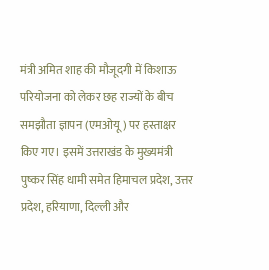मंत्री अमित शाह की मौजूदगी में किशाऊ परियोजना को लेकर छह राज्यों के बीच समझौता ज्ञापन (एमओयू) पर हस्ताक्षर किए गए। इसमें उत्तराखंड के मुख्यमंत्री पुष्कर सिंह धामी समेत हिमाचल प्रदेश, उत्तर प्रदेश, हरियाणा, दिल्ली और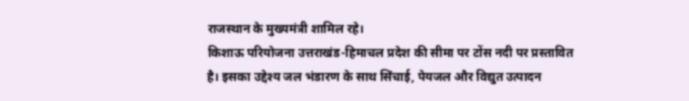राजस्थान के मुख्यमंत्री शामिल रहे।
किशाऊ परियोजना उत्तराखंड-हिमाचल प्रदेश की सीमा पर टोंस नदी पर प्रस्तावित है। इसका उद्देश्य जल भंडारण के साथ सिंचाई, पेयजल और विद्युत उत्पादन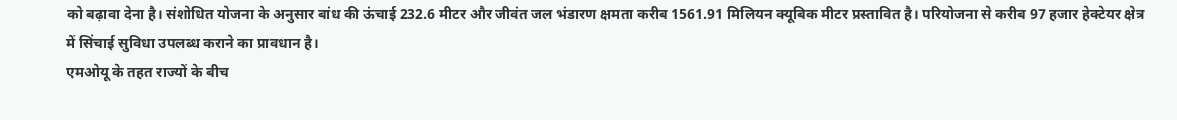को बढ़ावा देना है। संशोधित योजना के अनुसार बांध की ऊंचाई 232.6 मीटर और जीवंत जल भंडारण क्षमता करीब 1561.91 मिलियन क्यूबिक मीटर प्रस्तावित है। परियोजना से करीब 97 हजार हेक्टेयर क्षेत्र में सिंचाई सुविधा उपलब्ध कराने का प्रावधान है।
एमओयू के तहत राज्यों के बीच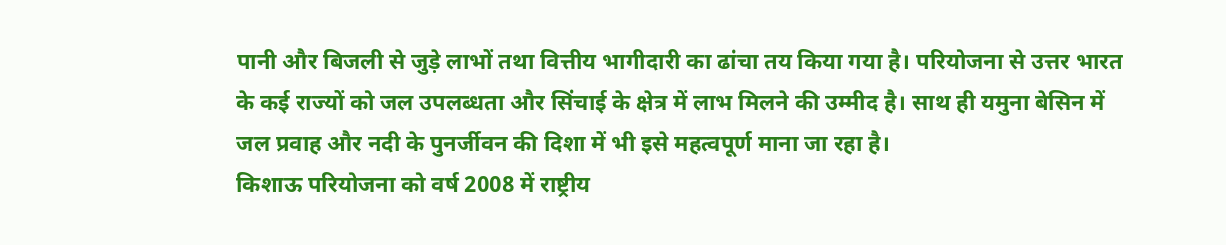पानी और बिजली से जुड़े लाभों तथा वित्तीय भागीदारी का ढांचा तय किया गया है। परियोजना से उत्तर भारत के कई राज्यों को जल उपलब्धता और सिंचाई के क्षेत्र में लाभ मिलने की उम्मीद है। साथ ही यमुना बेसिन में जल प्रवाह और नदी के पुनर्जीवन की दिशा में भी इसे महत्वपूर्ण माना जा रहा है।
किशाऊ परियोजना को वर्ष 2008 में राष्ट्रीय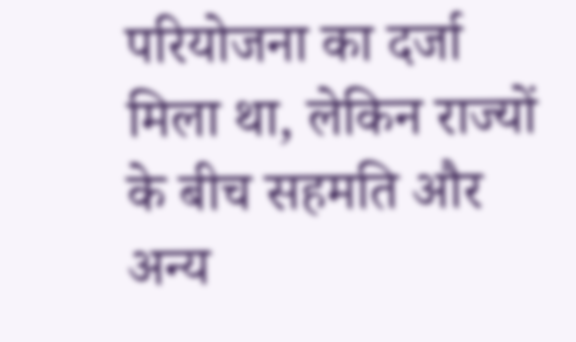परियोजना का दर्जा मिला था, लेकिन राज्यों के बीच सहमति और अन्य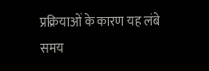प्रक्रियाओं के कारण यह लंबे समय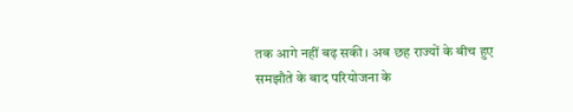तक आगे नहीं बढ़ सकी। अब छह राज्यों के बीच हुए समझौते के बाद परियोजना के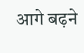आगे बढ़ने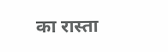का रास्ता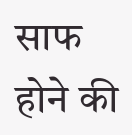साफ होने की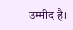उम्मीद है।